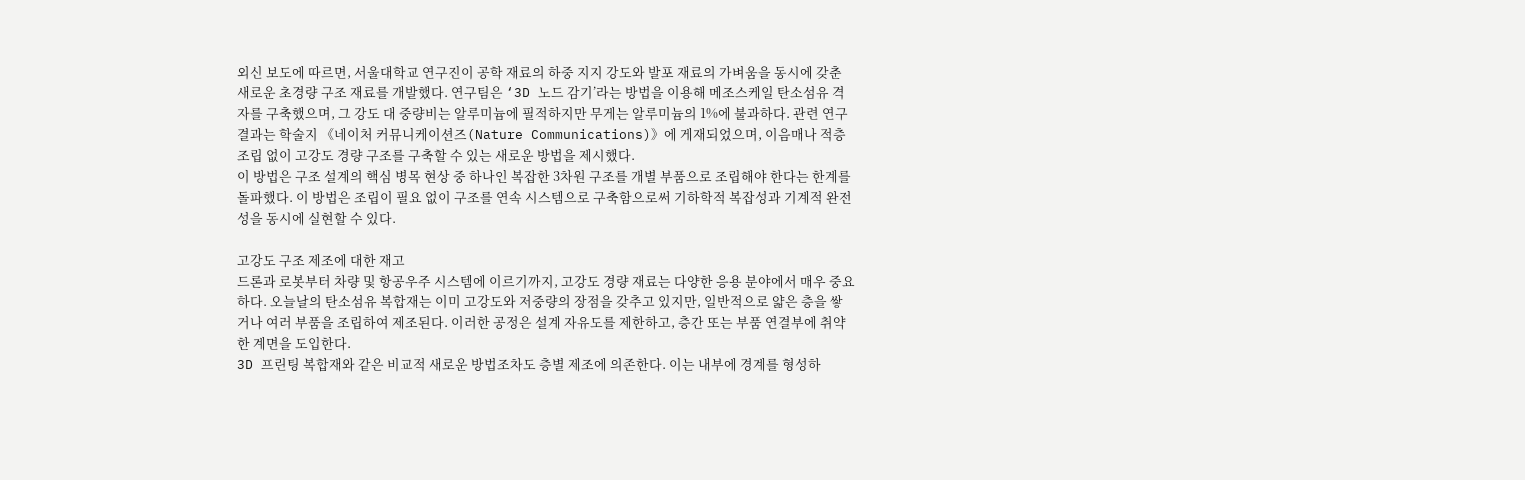외신 보도에 따르면, 서울대학교 연구진이 공학 재료의 하중 지지 강도와 발포 재료의 가벼움을 동시에 갖춘 새로운 초경량 구조 재료를 개발했다. 연구팀은 ‘3D 노드 감기’라는 방법을 이용해 메조스케일 탄소섬유 격자를 구축했으며, 그 강도 대 중량비는 알루미늄에 필적하지만 무게는 알루미늄의 1%에 불과하다. 관련 연구 결과는 학술지 《네이처 커뮤니케이션즈(Nature Communications)》에 게재되었으며, 이음매나 적층 조립 없이 고강도 경량 구조를 구축할 수 있는 새로운 방법을 제시했다.
이 방법은 구조 설계의 핵심 병목 현상 중 하나인 복잡한 3차원 구조를 개별 부품으로 조립해야 한다는 한계를 돌파했다. 이 방법은 조립이 필요 없이 구조를 연속 시스템으로 구축함으로써 기하학적 복잡성과 기계적 완전성을 동시에 실현할 수 있다.

고강도 구조 제조에 대한 재고
드론과 로봇부터 차량 및 항공우주 시스템에 이르기까지, 고강도 경량 재료는 다양한 응용 분야에서 매우 중요하다. 오늘날의 탄소섬유 복합재는 이미 고강도와 저중량의 장점을 갖추고 있지만, 일반적으로 얇은 층을 쌓거나 여러 부품을 조립하여 제조된다. 이러한 공정은 설계 자유도를 제한하고, 층간 또는 부품 연결부에 취약한 계면을 도입한다.
3D 프린팅 복합재와 같은 비교적 새로운 방법조차도 층별 제조에 의존한다. 이는 내부에 경계를 형성하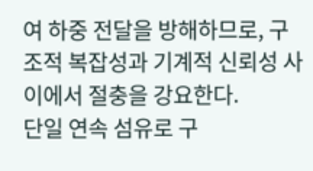여 하중 전달을 방해하므로, 구조적 복잡성과 기계적 신뢰성 사이에서 절충을 강요한다.
단일 연속 섬유로 구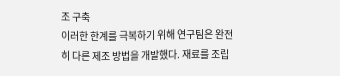조 구축
이러한 한계를 극복하기 위해 연구팀은 완전히 다른 제조 방법을 개발했다. 재료를 조립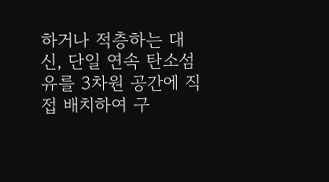하거나 적층하는 대신, 단일 연속 탄소섬유를 3차원 공간에 직접 배치하여 구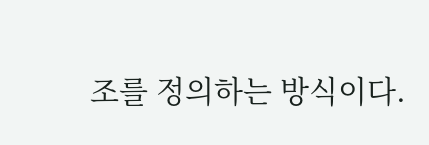조를 정의하는 방식이다.